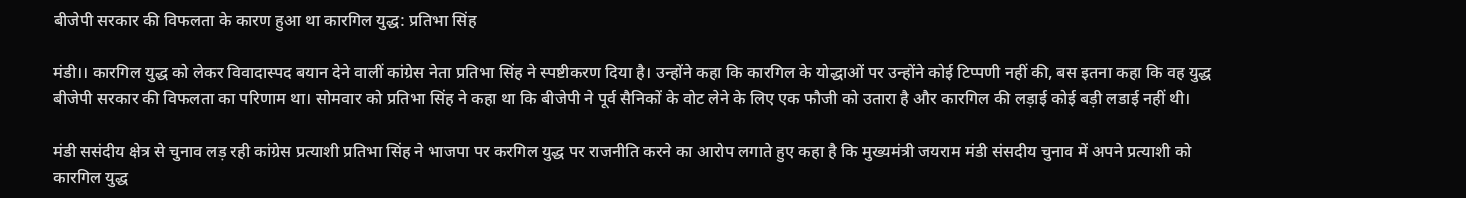बीजेपी सरकार की विफलता के कारण हुआ था कारगिल युद्ध: प्रतिभा सिंह

मंडी।। कारगिल युद्ध को लेकर विवादास्पद बयान देने वालीं कांग्रेस नेता प्रतिभा सिंह ने स्पष्टीकरण दिया है। उन्होंने कहा कि कारगिल के योद्धाओं पर उन्होंने कोई टिप्पणी नहीं की, बस इतना कहा कि वह युद्ध बीजेपी सरकार की विफलता का परिणाम था। सोमवार को प्रतिभा सिंह ने कहा था कि बीजेपी ने पूर्व सैनिकों के वोट लेने के लिए एक फौजी को उतारा है और कारगिल की लड़ाई कोई बड़ी लडाई नहीं थी।

मंडी ससंदीय क्षेत्र से चुनाव लड़ रही कांग्रेस प्रत्याशी प्रतिभा सिंह ने भाजपा पर करगिल युद्ध पर राजनीति करने का आरोप लगाते हुए कहा है कि मुख्यमंत्री जयराम मंडी संसदीय चुनाव में अपने प्रत्याशी को कारगिल युद्ध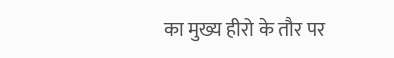का मुख्य हीरो के तौर पर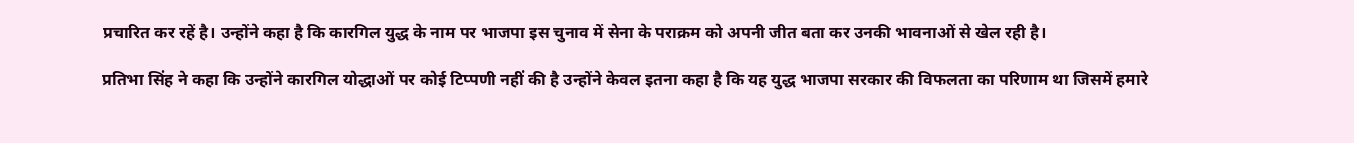प्रचारित कर रहें है। उन्होंने कहा है कि कारगिल युद्ध के नाम पर भाजपा इस चुनाव में सेना के पराक्रम को अपनी जीत बता कर उनकी भावनाओं से खेल रही है।

प्रतिभा सिंह ने कहा कि उन्होंने कारगिल योद्धाओं पर कोई टिप्पणी नहीं की है उन्होंने केवल इतना कहा है कि यह युद्ध भाजपा सरकार की विफलता का परिणाम था जिसमें हमारे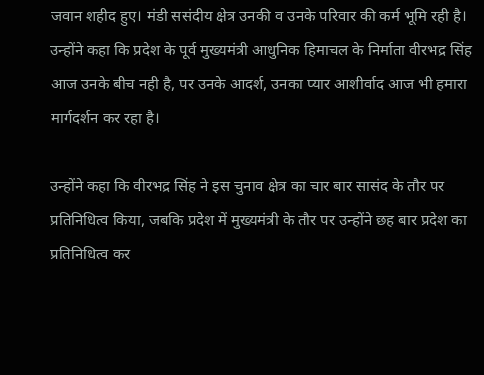जवान शहीद हुए। मंडी ससंदीय क्षेत्र उनकी व उनके परिवार की कर्म भूमि रही है। उन्होंने कहा कि प्रदेश के पूर्व मुख्यमंत्री आधुनिक हिमाचल के निर्माता वीरभद्र सिंह आज उनके बीच नही है, पर उनके आदर्श, उनका प्यार आशीर्वाद आज भी हमारा मार्गदर्शन कर रहा है।

उन्होंने कहा कि वीरभद्र सिंह ने इस चुनाव क्षेत्र का चार बार सासंद के तौर पर प्रतिनिधित्व किया, जबकि प्रदेश में मुख्यमंत्री के तौर पर उन्होंने छह बार प्रदेश का प्रतिनिधित्व कर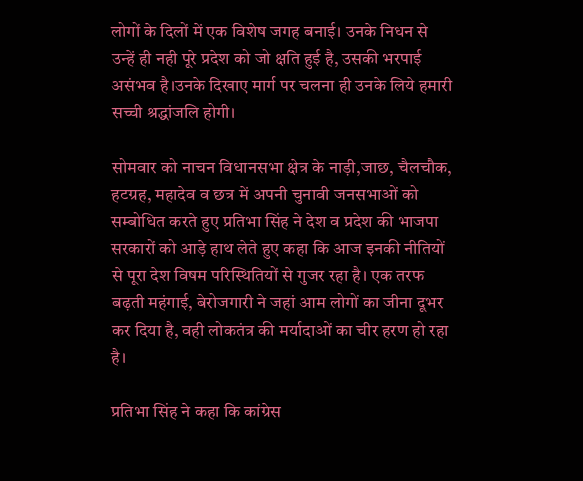लोगों के दिलों में एक विशेष जगह बनाई। उनके निधन से उन्हें ही नही पूरे प्रदेश को जो क्षति हुई है, उसकी भरपाई असंभव है।उनके दिखाए मार्ग पर चलना ही उनके लिये हमारी सच्ची श्रद्धांजलि होगी।

सोमवार को नाचन विधानसभा क्षेत्र के नाड़ी,जाछ, चैलचौक, हटग्रह, महादेव व छत्र में अपनी चुनावी जनसभाओं को सम्बोधित करते हुए प्रतिभा सिंह ने देश व प्रदेश की भाजपा सरकारों को आड़े हाथ लेते हुए कहा कि आज इनकी नीतियों से पूरा देश विषम परिस्थितियों से गुजर रहा है। एक तरफ बढ़ती महंगाई, बेरोजगारी ने जहां आम लोगों का जीना दूभर कर दिया है, वही लोकतंत्र की मर्यादाओं का चीर हरण हो रहा है।

प्रतिभा सिंह ने कहा कि कांग्रेस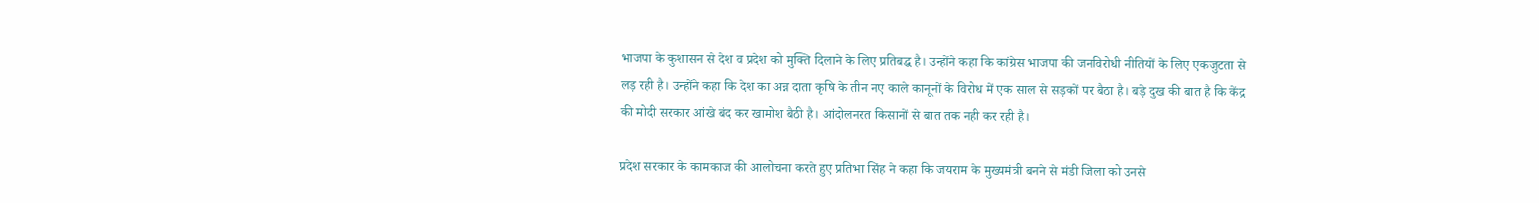भाजपा के कुशासन से देश व प्रदेश को मुक्ति दिलाने के लिए प्रतिबद्ध है। उन्होंने कहा कि कांग्रेस भाजपा की जनविरोधी नीतियों के लिए एकजुटता से लड़ रही है। उन्होंने कहा कि देश का अन्न दाता कृषि के तीन नए काले कानूनों के विरोध में एक साल से सड़कों पर बैठा है। बड़े दुख की बात है कि केंद्र की मोदी सरकार आंखे बंद कर खामोश बैठी है। आंदोलनरत किसानों से बात तक नही कर रही है।

प्रदेश सरकार के कामकाज की आलोचना करते हुए प्रतिभा सिंह ने कहा कि जयराम के मुख्यमंत्री बनने से मंडी जिला को उनसे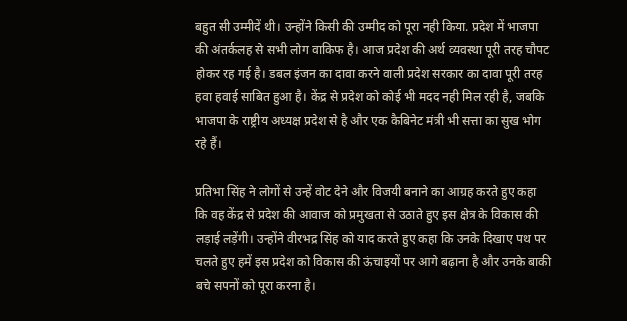बहुत सी उम्मीदें थी। उन्होंने किसी की उम्मीद को पूरा नही किया. प्रदेश में भाजपा की अंतर्कलह से सभी लोग वाकिफ है। आज प्रदेश की अर्थ व्यवस्था पूरी तरह चौपट होकर रह गई है। डबल इंजन का दावा करने वाली प्रदेश सरकार का दावा पूरी तरह हवा हवाई साबित हुआ है। केंद्र से प्रदेश को कोई भी मदद नही मिल रही है, जबकि भाजपा के राष्ट्रीय अध्यक्ष प्रदेश से है और एक कैबिनेट मंत्री भी सत्ता का सुख भोग रहे हैं।

प्रतिभा सिंह ने लोगों से उन्हें वोट देने और विजयी बनाने का आग्रह करते हुए कहा कि वह केंद्र से प्रदेश की आवाज को प्रमुखता से उठाते हुए इस क्षेत्र के विकास की लड़ाई लड़ेंगी। उन्होंने वीरभद्र सिंह को याद करते हुए कहा कि उनके दिखाए पथ पर चलते हुए हमें इस प्रदेश को विकास की ऊंचाइयों पर आगे बढ़ाना है और उनके बाकी बचे सपनों को पूरा करना है।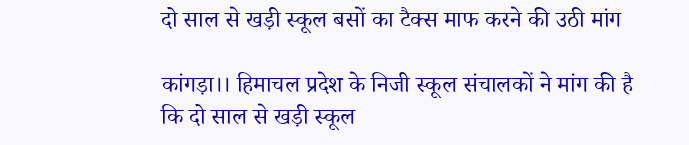दो साल से खड़ी स्कूल बसों का टैक्स माफ करने की उठी मांग

कांगड़ा।। हिमाचल प्रदेश के निजी स्कूल संचालकों ने मांग की है कि दो साल से खड़ी स्कूल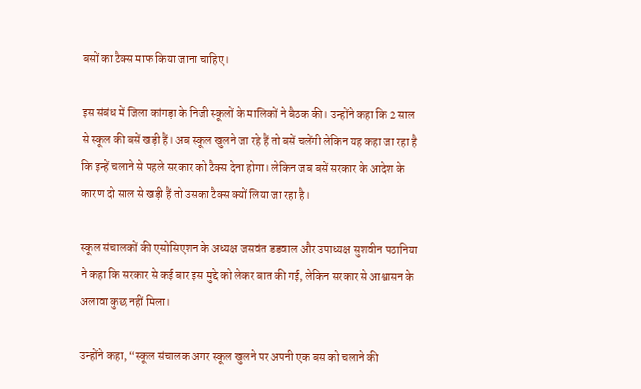बसों का टैक्स माफ किया जाना चाहिए।

इस संबंध में जिला कांगड़ा के निजी स्कूलों के मालिकों ने बैठक की। उन्होंने कहा कि 2 साल से स्कूल की बसें खड़ी हैं। अब स्कूल खुलने जा रहे हैं तो बसें चलेंगी लेकिन यह कहा जा रहा है कि इन्हें चलाने से पहले सरकार को टैक्स देना होगा। लेकिन जब बसें सरकार के आदेश के कारण दो साल से खड़ी हैं तो उसका टैक्स क्यों लिया जा रहा है।

स्कूल संचालकों की एसोसिएशन के अध्यक्ष जसवंत डडवाल और उपाध्यक्ष सुशवीन पठानिया ने कहा कि सरकार से कई बार इस मुद्दे को लेकर बात की गई, लेकिन सरकार से आश्वासन के अलावा कुछ नहीं मिला।

उन्होंने कहा, “स्कूल संचालक अगर स्कूल खुलने पर अपनी एक बस को चलाने की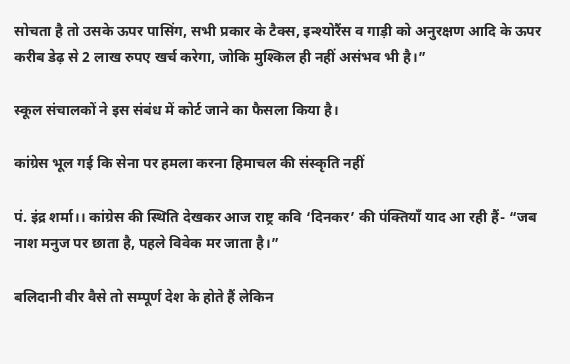सोचता है तो उसके ऊपर पासिंग, सभी प्रकार के टैक्स, इन्श्योरैंस व गाड़ी को अनुरक्षण आदि के ऊपर करीब डेढ़ से 2 लाख रुपए खर्च करेगा, जोकि मुश्किल ही नहीं असंभव भी है।”

स्कूल संचालकों ने इस संबंध में कोर्ट जाने का फैसला किया है।

कांग्रेस भूल गई कि सेना पर हमला करना हिमाचल की संस्कृति नहीं

पं. इंद्र शर्मा।। कांग्रेस की स्थिति देखकर आज राष्ट्र कवि ‘दिनकर’ की पंक्तियाँ याद आ रही हैं- “जब नाश मनुज पर छाता है, पहले विवेक मर जाता है।”

बलिदानी वीर वैसे तो सम्पूर्ण देश के होते हैं लेकिन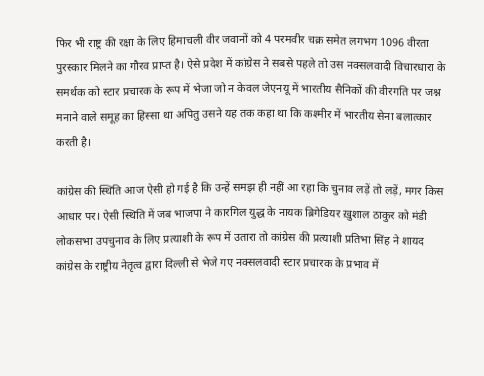फिर भी राष्ट्र की रक्षा के लिए हिमाचली वीर जवानों को 4 परमवीर चक्र समेत लगभग 1096 वीरता पुरस्कार मिलने का गौरव प्राप्त है। ऐसे प्रदेश में कांग्रेस ने सबसे पहले तो उस नक्सलवादी विचारधारा के समर्थक को स्टार प्रचारक के रूप में भेजा जो न केवल जेएनयू में भारतीय सैनिकों की वीरगति पर जश्न मनाने वाले समूह का हिस्सा था अपितु उसने यह तक कहा था कि कश्मीर में भारतीय सेना बलात्कार करती है।

कांग्रेस की स्थिति आज ऐसी हो गई है कि उन्हें समझ ही नहीं आ रहा कि चुनाव लड़ें तो लड़ें, मगर किस आधार पर। ऐसी स्थिति में जब भाजपा ने कारगिल युद्ध के नायक ब्रिगेडियर ख़ुशाल ठाकुर को मंडी लोकसभा उपचुनाव के लिए प्रत्याशी के रूप में उतारा तो कांग्रेस की प्रत्याशी प्रतिभा सिंह ने शायद कांग्रेस के राष्ट्रीय नेतृत्व द्वारा दिल्ली से भेजे गए नक्सलवादी स्टार प्रचारक के प्रभाव में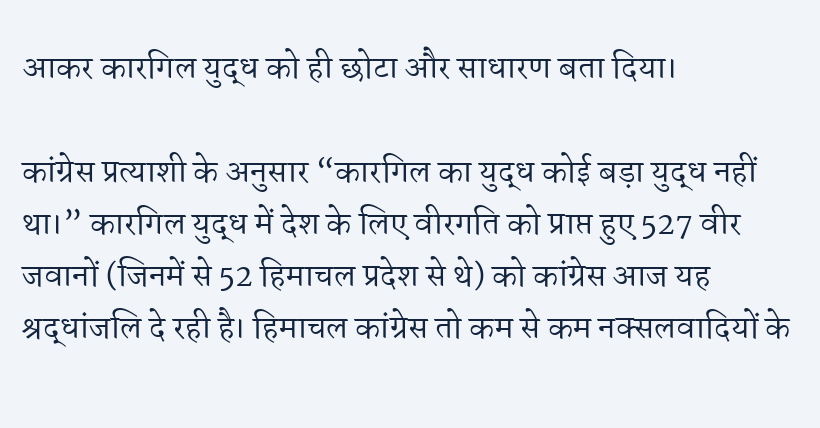आकर कारगिल युद्ध को ही छोटा और साधारण बता दिया।

कांग्रेस प्रत्याशी के अनुसार “कारगिल का युद्ध कोई बड़ा युद्ध नहीं था।” कारगिल युद्ध में देश के लिए वीरगति को प्राप्त हुए 527 वीर जवानों (जिनमें से 52 हिमाचल प्रदेश से थे) को कांग्रेस आज यह श्रद्धांजलि दे रही है। हिमाचल कांग्रेस तो कम से कम नक्सलवादियों के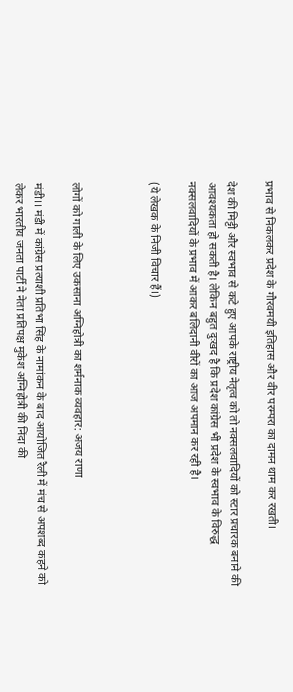प्रभाव से निकलकर प्रदेश के गौरवमयी इतिहास और वीर परम्परा का दामन थाम कर रखती।

देश की मिट्टी और स्वभाव से कटे हुए आपके राष्ट्रीय नेतृत्व को तो नक्सलवादियों को स्टार प्रचारक बनाने की आवश्यकता हो सकती है। लेकिन बहुत दुःखद है कि प्रदेश कांग्रेस भी प्रदेश के स्वभाव के विरुद्ध नक्सलवादियों के प्रभाव में आकर बलिदानी वीरों का आज अपमान कर रही है।

(ये लेखक के निजी विचार हैं।)



लोगों को गाली के लिए उकसाना अग्निहोत्री का शर्मनाक व्यवहार: अजय राणा

मंडी।। मंडी में कांग्रेस प्रत्याशी प्रतिभा सिंह के नामांकन के बाद आयोजित रैली में मंच से अपशब्द कहने को लेकर भारतीय जनता पार्टी ने नेता प्रतिपक्ष मुकेश अग्निहोत्री की निंदा की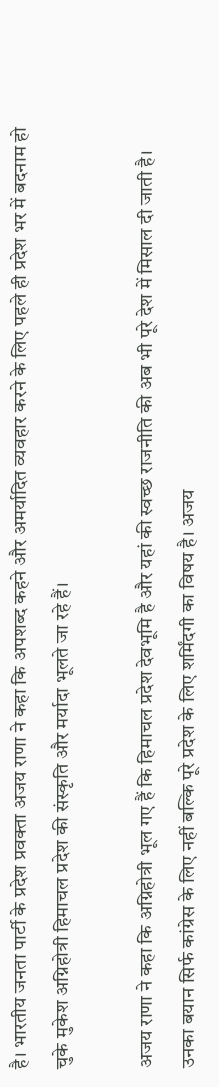है। भारतीय जनता पार्टी के प्रदेश प्रवक्ता अजय राणा ने कहा कि अपशब्द कहने और अमर्यादित व्यवहार करने के लिए पहले ही प्रदेश भर में बदनाम हो चुके मुकेश अग्निहोत्री हिमाचल प्रदेश की संस्कृति और मर्यादा भूलते जा रहे हैं।

अजय राणा ने कहा कि अग्निहोत्री भूल गए हैं कि हिमाचल प्रदेश देवभूमि है और यहां की स्वच्छ राजनीति की अब भी पूरे देश में मिसाल दी जाती है। उनका बयान सिर्फ कांग्रेस के लिए नहीं बल्कि पूरे प्रदेश के लिए शर्मिंदगी का विषय है। अजय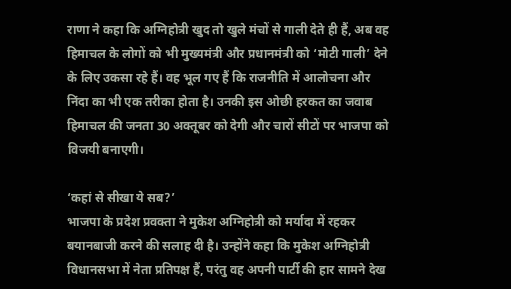राणा ने कहा कि अग्निहोत्री खुद तो खुले मंचों से गाली देते ही हैं, अब वह हिमाचल के लोगों को भी मुख्यमंत्री और प्रधानमंत्री को ‘मोटी गाली’ देने के लिए उकसा रहे हैं। वह भूल गए हैं कि राजनीति में आलोचना और निंदा का भी एक तरीका होता है। उनकी इस ओछी हरकत का जवाब हिमाचल की जनता 30 अक्तूबर को देगी और चारों सीटों पर भाजपा को विजयी बनाएगी।

‘कहां से सीखा ये सब?’
भाजपा के प्रदेश प्रवक्ता ने मुकेश अग्निहोत्री को मर्यादा में रहकर बयानबाजी करने की सलाह दी है। उन्होंने कहा कि मुकेश अग्निहोत्री विधानसभा में नेता प्रतिपक्ष हैं, परंतु वह अपनी पार्टी की हार सामने देख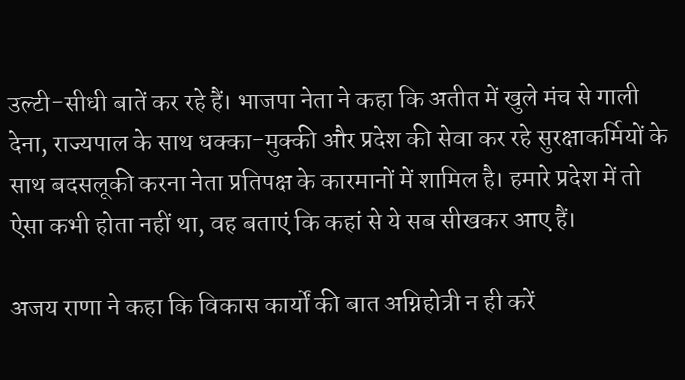उल्टी-सीधी बातें कर रहे हैं। भाजपा नेता ने कहा कि अतीत में खुले मंच से गाली देना, राज्यपाल के साथ धक्का-मुक्की और प्रदेश की सेवा कर रहे सुरक्षाकर्मियों के साथ बदसलूकी करना नेता प्रतिपक्ष के कारमानों में शामिल है। हमारे प्रदेश में तो ऐसा कभी होता नहीं था, वह बताएं कि कहां से ये सब सीखकर आए हैं।

अजय राणा ने कहा कि विकास कार्यों की बात अग्निहोत्री न ही करें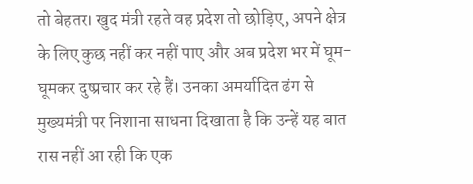तो बेहतर। खुद मंत्री रहते वह प्रदेश तो छोड़िए, अपने क्षेत्र के लिए कुछ नहीं कर नहीं पाए और अब प्रदेश भर में घूम-घूमकर दुष्प्रचार कर रहे हैं। उनका अमर्यादित ढंग से मुख्यमंत्री पर निशाना साधना दिखाता है कि उन्हें यह बात रास नहीं आ रही कि एक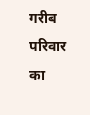गरीब परिवार का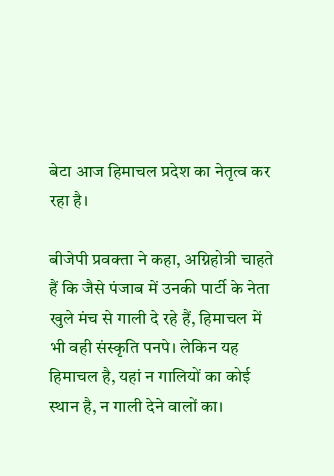बेटा आज हिमाचल प्रदेश का नेतृत्व कर रहा है।

बीजेपी प्रवक्ता ने कहा, अग्निहोत्री चाहते हैं कि जैसे पंजाब में उनकी पार्टी के नेता खुले मंच से गाली दे रहे हैं, हिमाचल में भी वही संस्कृति पनपे। लेकिन यह हिमाचल है, यहां न गालियों का कोई स्थान है, न गाली देने वालों का।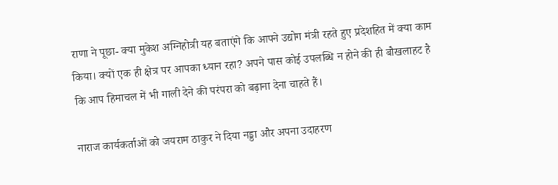राणा ने पूछा- क्या मुकेश अग्निहोत्री यह बताएंगे कि आपने उद्योग मंत्री रहते हुए प्रदेशहित में क्या काम किया। क्यों एक ही क्षेत्र पर आपका ध्यान रहा? अपने पास कोई उपलब्धि न होने की ही बौखलाहट है कि आप हिमाचल में भी गाली देने की परंपरा को बढ़ाना देना चाहते हैं।

नाराज कार्यकर्ताओं को जयराम ठाकुर ने दिया नड्डा और अपना उदाहरण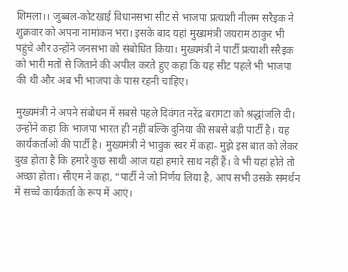शिमला।। जुब्बल-कोटखाई विधानसभा सीट से भाजपा प्रत्याशी नीलम सरैइक ने शुक्रवार को अपना नामांकन भरा। इसके बाद यहां मुख्यमंत्री जयराम ठाकुर भी पहुंचे और उन्होंने जनसभा को संबोधित किया। मुख्यमंत्री ने पार्टी प्रत्याशी सरैइक को भारी मतों से जिताने की अपील करते हुए कहा कि यह सीट पहले भी भाजपा की थी और अब भी भाजपा के पास रहनी चाहिए।

मुख्यमंत्री ने अपने संबोधन में सबसे पहले दिवंगत नरेंद्र बरागटा को श्रद्धांजलि दी। उन्होंने कहा कि भाजपा भारत ही नहीं बल्कि दुनिया की सबसे बड़ी पार्टी है। यह कार्यकर्ताओं की पार्टी है। मुख्यमंत्री ने भावुक स्वर में कहा- मुझे इस बात को लेकर दुख होता है कि हमारे कुछ साथी आज यहां हमारे साथ नहीं हैं। वे भी यहां होते तो अच्छा होता। सीएम ने कहा, “पार्टी ने जो निर्णय लिया है, आप सभी उसके समर्थन में सच्चे कार्यकर्ता के रूप में आएं।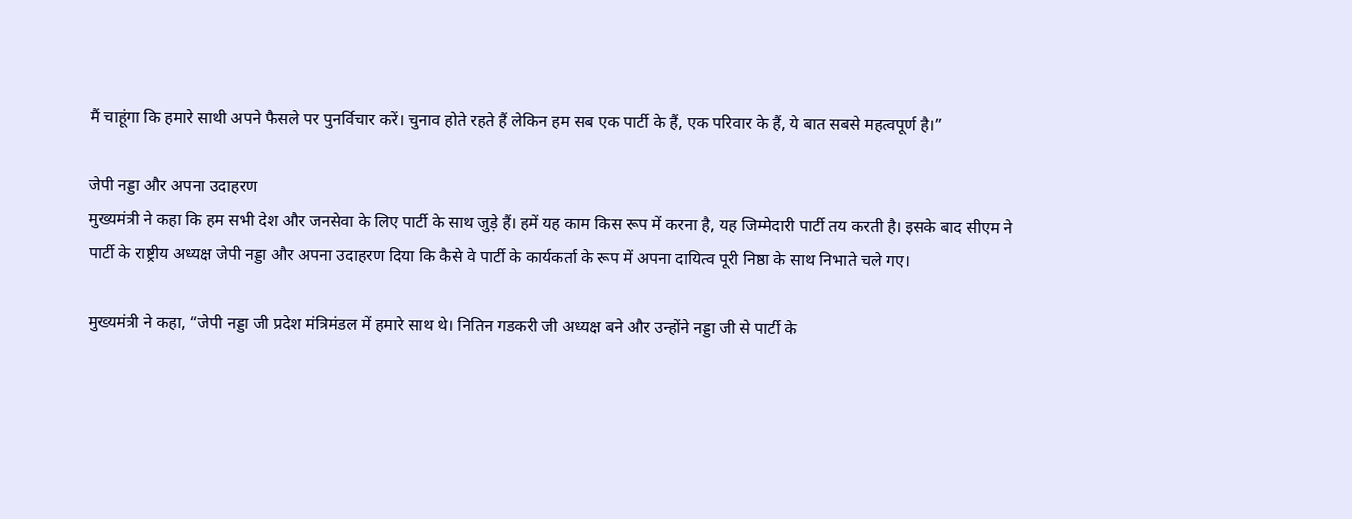मैं चाहूंगा कि हमारे साथी अपने फैसले पर पुनर्विचार करें। चुनाव होते रहते हैं लेकिन हम सब एक पार्टी के हैं, एक परिवार के हैं, ये बात सबसे महत्वपूर्ण है।”

जेपी नड्डा और अपना उदाहरण
मुख्यमंत्री ने कहा कि हम सभी देश और जनसेवा के लिए पार्टी के साथ जुड़े हैं। हमें यह काम किस रूप में करना है, यह जिम्मेदारी पार्टी तय करती है। इसके बाद सीएम ने पार्टी के राष्ट्रीय अध्यक्ष जेपी नड्डा और अपना उदाहरण दिया कि कैसे वे पार्टी के कार्यकर्ता के रूप में अपना दायित्व पूरी निष्ठा के साथ निभाते चले गए।

मुख्यमंत्री ने कहा, “जेपी नड्डा जी प्रदेश मंत्रिमंडल में हमारे साथ थे। नितिन गडकरी जी अध्यक्ष बने और उन्होंने नड्डा जी से पार्टी के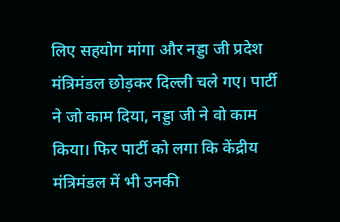लिए सहयोग मांगा और नड्डा जी प्रदेश मंत्रिमंडल छोड़कर दिल्ली चले गए। पार्टी ने जो काम दिया, नड्डा जी ने वो काम किया। फिर पार्टी को लगा कि केंद्रीय मंत्रिमंडल में भी उनकी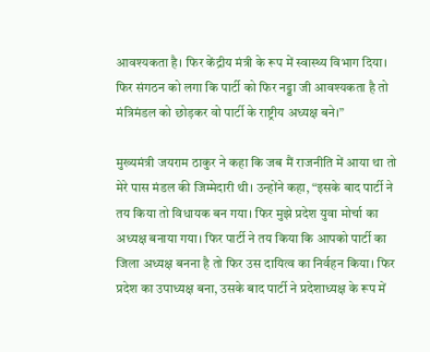आवश्यकता है। फिर केंद्रीय मंत्री के रूप में स्वास्थ्य विभाग दिया। फिर संगठन को लगा कि पार्टी को फिर नड्डा जी आवश्यकता है तो मंत्रिमंडल को छोड़कर वो पार्टी के राष्ट्रीय अध्यक्ष बने।”

मुख्यमंत्री जयराम ठाकुर ने कहा कि जब मैं राजनीति में आया था तो मेरे पास मंडल की जिम्मेदारी थी। उन्होंने कहा, “इसके बाद पार्टी ने तय किया तो विधायक बन गया। फिर मुझे प्रदेश युवा मोर्चा का अध्यक्ष बनाया गया। फिर पार्टी ने तय किया कि आपको पार्टी का जिला अध्यक्ष बनना है तो फिर उस दायित्व का निर्वहन किया। फिर प्रदेश का उपाध्यक्ष बना, उसके बाद पार्टी ने प्रदेशाध्यक्ष के रूप में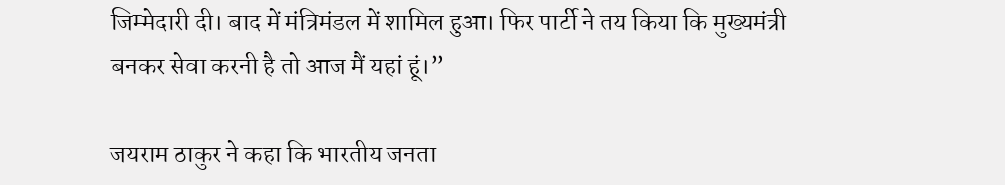जिम्मेदारी दी। बाद में मंत्रिमंडल में शामिल हुआ। फिर पार्टी ने तय किया कि मुख्यमंत्री बनकर सेवा करनी है तो आज मैं यहां हूं।”

जयराम ठाकुर ने कहा कि भारतीय जनता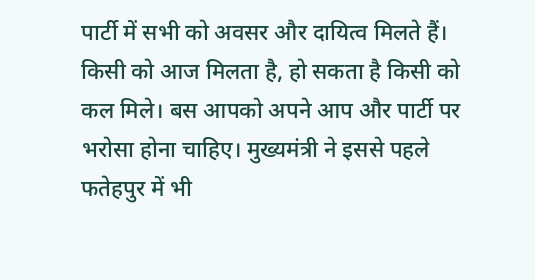पार्टी में सभी को अवसर और दायित्व मिलते हैं। किसी को आज मिलता है, हो सकता है किसी को कल मिले। बस आपको अपने आप और पार्टी पर भरोसा होना चाहिए। मुख्यमंत्री ने इससे पहले फतेहपुर में भी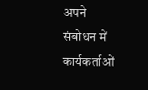अपने संबोधन में कार्यकर्ताओं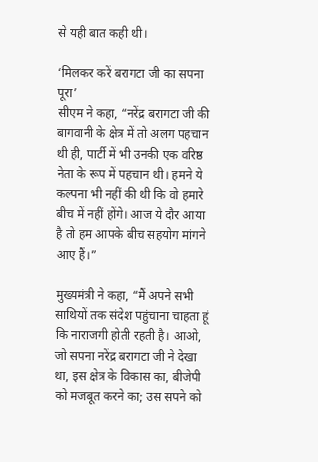से यही बात कही थी।

‘मिलकर करें बरागटा जी का सपना पूरा’
सीएम ने कहा, “नरेंद्र बरागटा जी की बागवानी के क्षेत्र में तो अलग पहचान थी ही, पार्टी में भी उनकी एक वरिष्ठ नेता के रूप में पहचान थी। हमने ये कल्पना भी नहीं की थी कि वो हमारे बीच में नहीं होंगे। आज ये दौर आया है तो हम आपके बीच सहयोग मांगने आए हैं।”

मुख्यमंत्री ने कहा, “मैं अपने सभी साथियों तक संदेश पहुंचाना चाहता हूं कि नाराजगी होती रहती है। आओ, जो सपना नरेंद्र बरागटा जी ने देखा था, इस क्षेत्र के विकास का, बीजेपी को मजबूत करने का; उस सपने को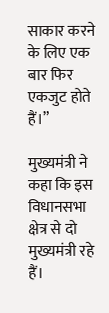साकार करने के लिए एक बार फिर एकजुट होते हैं।”

मुख्यमंत्री ने कहा कि इस विधानसभा क्षेत्र से दो मुख्यमंत्री रहे हैं।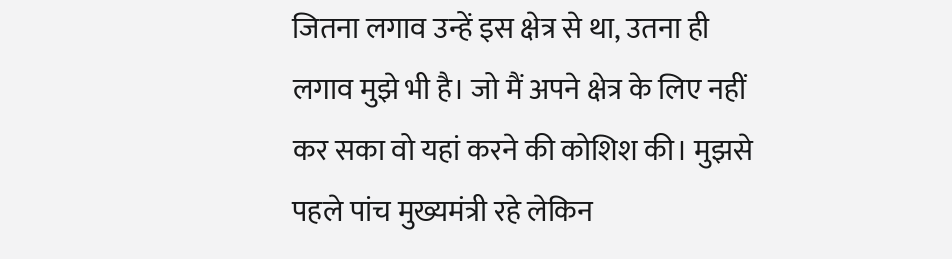जितना लगाव उन्हें इस क्षेत्र से था, उतना ही लगाव मुझे भी है। जो मैं अपने क्षेत्र के लिए नहीं कर सका वो यहां करने की कोशिश की। मुझसे पहले पांच मुख्यमंत्री रहे लेकिन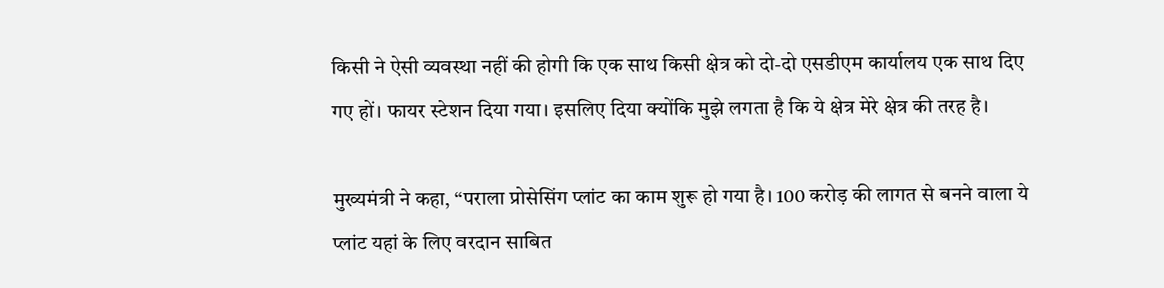किसी ने ऐसी व्यवस्था नहीं की होगी कि एक साथ किसी क्षेत्र को दो-दो एसडीएम कार्यालय एक साथ दिए गए हों। फायर स्टेशन दिया गया। इसलिए दिया क्योंकि मुझे लगता है कि ये क्षेत्र मेरे क्षेत्र की तरह है।

मुख्यमंत्री ने कहा, “पराला प्रोसेसिंग प्लांट का काम शुरू हो गया है। 100 करोड़ की लागत से बनने वाला ये प्लांट यहां के लिए वरदान साबित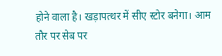होने वाला है। खड़ापत्थर में सीए स्टोर बनेगा। आम तौर पर सेब पर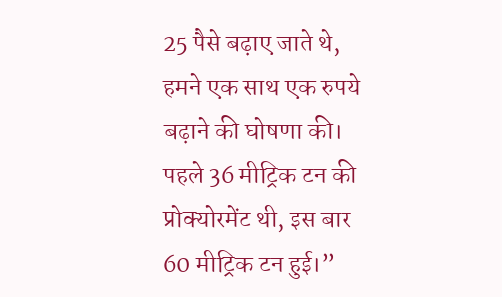25 पैसे बढ़ाए जाते थे, हमने एक साथ एक रुपये बढ़ाने की घोषणा की। पहले 36 मीट्रिक टन की प्रोक्योरमेंट थी, इस बार 60 मीट्रिक टन हुई।”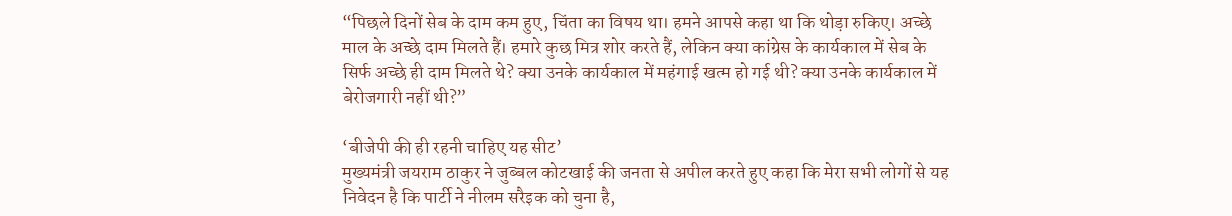“पिछले दिनों सेब के दाम कम हुए, चिंता का विषय था। हमने आपसे कहा था कि थोड़ा रुकिए। अच्छे माल के अच्छे दाम मिलते हैं। हमारे कुछ मित्र शोर करते हैं, लेकिन क्या कांग्रेस के कार्यकाल में सेब के सिर्फ अच्छे ही दाम मिलते थे? क्या उनके कार्यकाल में महंगाई खत्म हो गई थी? क्या उनके कार्यकाल में बेरोजगारी नहीं थी?”

‘बीजेपी की ही रहनी चाहिए यह सीट’
मुख्यमंत्री जयराम ठाकुर ने जुब्बल कोटखाई की जनता से अपील करते हुए कहा कि मेरा सभी लोगों से यह निवेदन है कि पार्टी ने नीलम सरैइक को चुना है,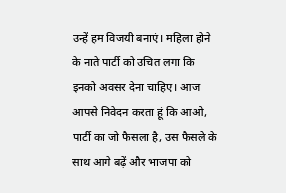उन्हें हम विजयी बनाएं। महिला होने के नाते पार्टी को उचित लगा कि इनको अवसर देना चाहिए। आज आपसे निवेदन करता हूं कि आओ, पार्टी का जो फैसला है, उस फैसले के साथ आगे बढ़ें और भाजपा को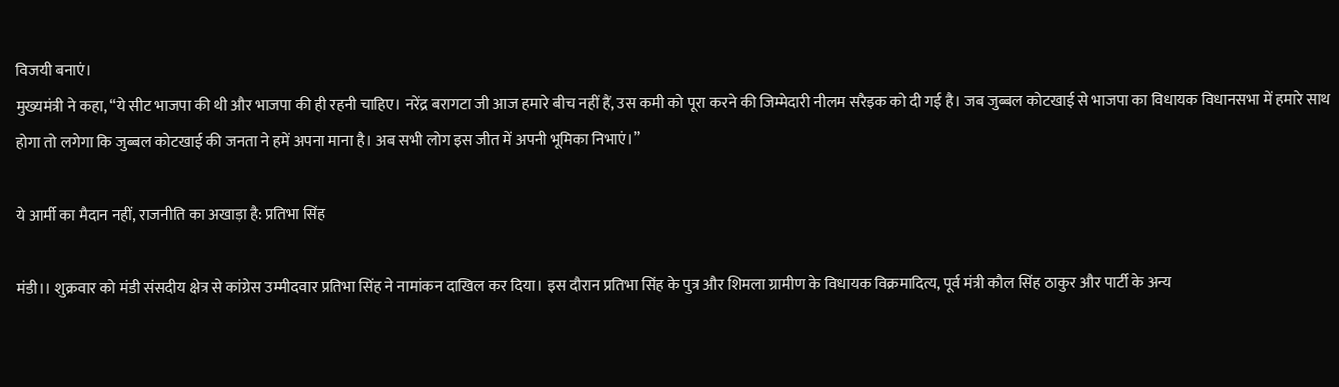विजयी बनाएं।
मुख्यमंत्री ने कहा, “ये सीट भाजपा की थी और भाजपा की ही रहनी चाहिए। नरेंद्र बरागटा जी आज हमारे बीच नहीं हैं, उस कमी को पूरा करने की जिम्मेदारी नीलम सरैइक को दी गई है। जब जुब्बल कोटखाई से भाजपा का विधायक विधानसभा में हमारे साथ होगा तो लगेगा कि जुब्बल कोटखाई की जनता ने हमें अपना माना है। अब सभी लोग इस जीत में अपनी भूमिका निभाएं।”

ये आर्मी का मैदान नहीं, राजनीति का अखाड़ा है: प्रतिभा सिंह

मंडी।। शुक्रवार को मंडी संसदीय क्षेत्र से कांग्रेस उम्मीदवार प्रतिभा सिंह ने नामांकन दाखिल कर दिया। इस दौरान प्रतिभा सिंह के पुत्र और शिमला ग्रामीण के विधायक विक्रमादित्य, पूर्व मंत्री कौल सिंह ठाकुर और पार्टी के अन्य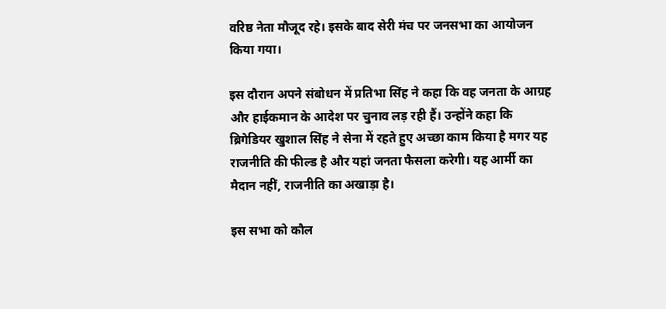वरिष्ठ नेता मौजूद रहे। इसके बाद सेरी मंच पर जनसभा का आयोजन किया गया।

इस दौरान अपने संबोधन में प्रतिभा सिंह ने कहा कि वह जनता के आग्रह और हाईकमान के आदेश पर चुनाव लड़ रही हैं। उन्होंने कहा कि ब्रिगेडियर खुशाल सिंह ने सेना में रहते हुए अच्छा काम किया है मगर यह राजनीति की फील्ड है और यहां जनता फैसला करेगी। यह आर्मी का मैदान नहीं, राजनीति का अखाड़ा है।

इस सभा को कौल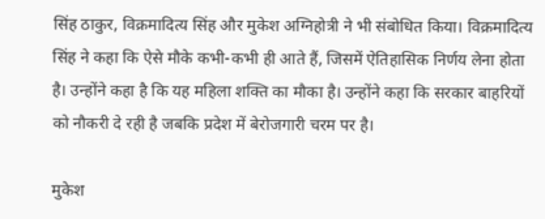सिंह ठाकुर, विक्रमादित्य सिंह और मुकेश अग्निहोत्री ने भी संबोधित किया। विक्रमादित्य सिंह ने कहा कि ऐसे मौके कभी-कभी ही आते हैं, जिसमें ऐतिहासिक निर्णय लेना होता है। उन्होंने कहा है कि यह महिला शक्ति का मौका है। उन्होंने कहा कि सरकार बाहरियों को नौकरी दे रही है जबकि प्रदेश में बेरोजगारी चरम पर है।

मुकेश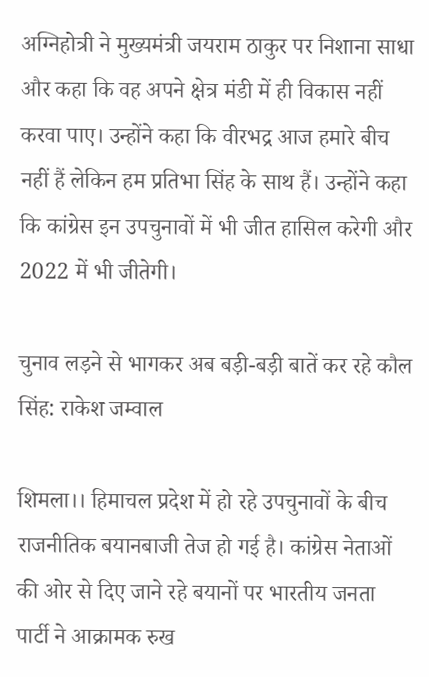अग्निहोत्री ने मुख्यमंत्री जयराम ठाकुर पर निशाना साधा और कहा कि वह अपने क्षेत्र मंडी में ही विकास नहीं करवा पाए। उन्होंने कहा कि वीरभद्र आज हमारे बीच नहीं हैं लेकिन हम प्रतिभा सिंह के साथ हैं। उन्होंने कहा कि कांग्रेस इन उपचुनावों में भी जीत हासिल करेगी और 2022 में भी जीतेगी।

चुनाव लड़ने से भागकर अब बड़ी-बड़ी बातें कर रहे कौल सिंह: राकेश जम्वाल

शिमला।। हिमाचल प्रदेश में हो रहे उपचुनावों के बीच राजनीतिक बयानबाजी तेज हो गई है। कांग्रेस नेताओं की ओर से दिए जाने रहे बयानों पर भारतीय जनता पार्टी ने आक्रामक रुख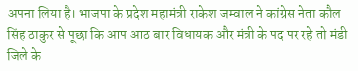अपना लिया है। भाजपा के प्रदेश महामंत्री राकेश जम्वाल ने कांग्रेस नेता कौल सिंह ठाकुर से पूछा कि आप आठ बार विधायक और मंत्री के पद पर रहे तो मंडी जिले के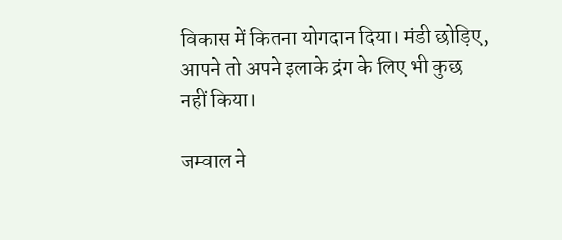विकास में कितना योगदान दिया। मंडी छोड़िए, आपने तो अपने इलाके द्रंग के लिए भी कुछ नहीं किया।

जम्वाल ने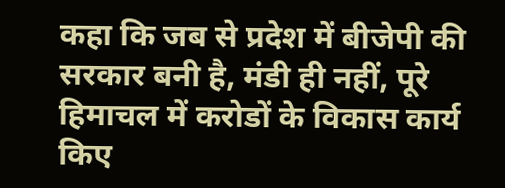कहा कि जब से प्रदेश में बीजेपी की सरकार बनी है, मंडी ही नहीं, पूरे हिमाचल में करोडों के विकास कार्य किए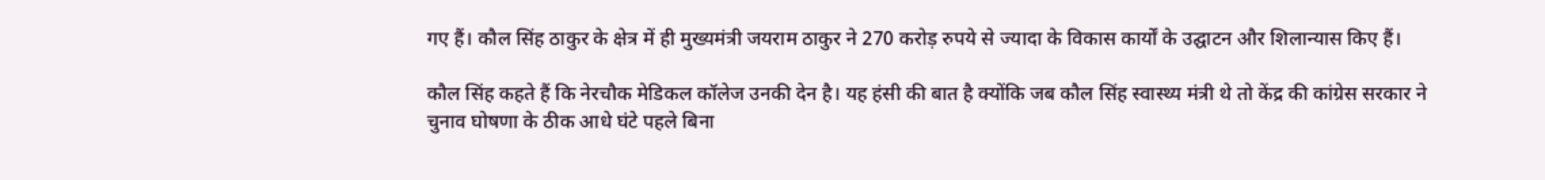गए हैं। कौल सिंह ठाकुर के क्षेत्र में ही मुख्यमंत्री जयराम ठाकुर ने 270 करोड़ रुपये से ज्यादा के विकास कार्यों के उद्घाटन और शिलान्यास किए हैं।

कौल सिंह कहते हैं कि नेरचौक मेडिकल कॉलेज उनकी देन है। यह हंसी की बात है क्योंकि जब कौल सिंह स्वास्थ्य मंत्री थे तो केंद्र की कांग्रेस सरकार ने चुनाव घोषणा के ठीक आधे घंटे पहले बिना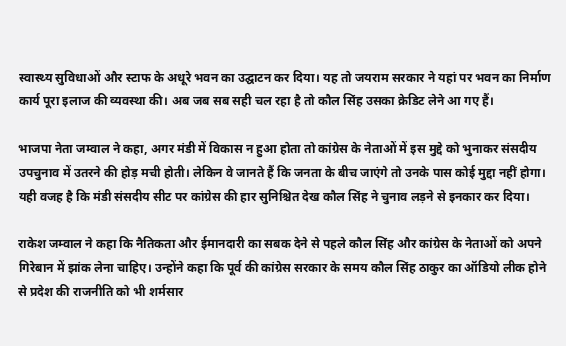स्वास्थ्य सुविधाओं और स्टाफ के अधूरे भवन का उद्घाटन कर दिया। यह तो जयराम सरकार ने यहां पर भवन का निर्माण कार्य पूरा इलाज की व्यवस्था की। अब जब सब सही चल रहा है तो कौल सिंह उसका क्रेडिट लेने आ गए हैं।

भाजपा नेता जम्वाल ने कहा, अगर मंडी में विकास न हुआ होता तो कांग्रेस के नेताओं में इस मुद्दे को भुनाकर संसदीय उपचुनाव में उतरने की होड़ मची होती। लेकिन वे जानते हैं कि जनता के बीच जाएंगे तो उनके पास कोई मुद्दा नहीं होगा। यही वजह है कि मंडी संसदीय सीट पर कांग्रेस की हार सुनिश्चित देख कौल सिंह ने चुनाव लड़ने से इनकार कर दिया।

राकेश जम्वाल ने कहा कि नैतिकता और ईमानदारी का सबक देने से पहले कौल सिंह और कांग्रेस के नेताओं को अपने गिरेबान में झांक लेना चाहिए। उन्होंने कहा कि पूर्व की कांग्रेस सरकार के समय कौल सिंह ठाकुर का ऑडियो लीक होने से प्रदेश की राजनीति को भी शर्मसार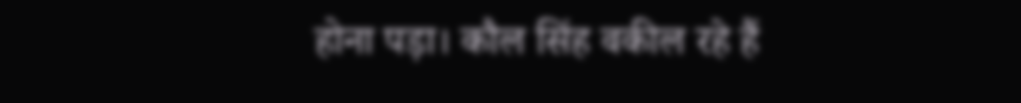होना पड़ा। कौल सिंह वकील रहे हैं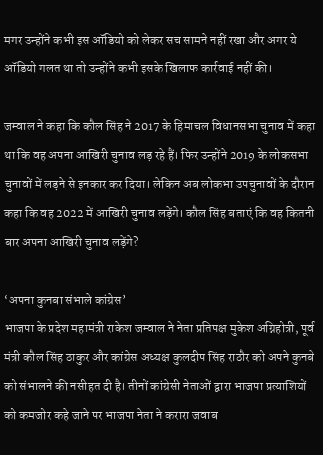मगर उन्होंने कभी इस ऑडियो को लेकर सच सामने नहीं रखा और अगर ये ऑडियो गलत था तो उन्होंने कभी इसके खिलाफ कार्रवाई नहीं की।

जम्वाल ने कहा कि कौल सिंह ने 2017 के हिमाचल विधानसभा चुनाव में कहा था कि वह अपना आखिरी चुनाव लड़ रहे हैं। फिर उन्होंने 2019 के लोकसभा चुनावों में लड़ने से इनकार कर दिया। लेकिन अब लोकभा उपचुनावों के दौरान कहा कि वह 2022 में आखिरी चुनाव लड़ेंगे। कौल सिंह बताएं कि वह कितनी बार अपना आखिरी चुनाव लड़ेंगे?

‘अपना कुनबा संभाले कांग्रेस’
भाजपा के प्रदेश महामंत्री राकेश जम्वाल ने नेता प्रतिपक्ष मुकेश अग्निहोत्री, पूर्व मंत्री कौल सिंह ठाकुर और कांग्रेस अध्यक्ष कुलदीप सिंह राठौर को अपने कुनबे को संभालने की नसीहत दी है। तीनों कांग्रेसी नेताओं द्वारा भाजपा प्रत्याशियों को कमजोर कहे जाने पर भाजपा नेता ने करारा जवाब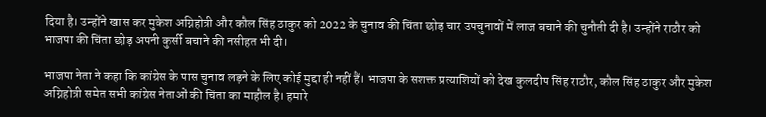दिया है। उन्होंने खास कर मुकेश अग्निहोत्री और कौल सिंह ठाकुर को 2022 के चुनाव की चिंता छोड़ चार उपचुनावों में लाज बचाने की चुनौती दी है। उन्होंने राठौर को भाजपा की चिंता छोड़ अपनी कुर्सी बचाने की नसीहत भी दी।

भाजपा नेता ने कहा कि कांग्रेस के पास चुनाव लड़ने के लिए कोई मुद्दा ही नहीं हैं। भाजपा के सशक्त प्रत्याशियों को देख कुलदीप सिंह राठौर, कौल सिंह ठाकुर और मुकेश अग्निहोत्री समेत सभी कांग्रेस नेताओं की चिंता का माहौल है। हमारे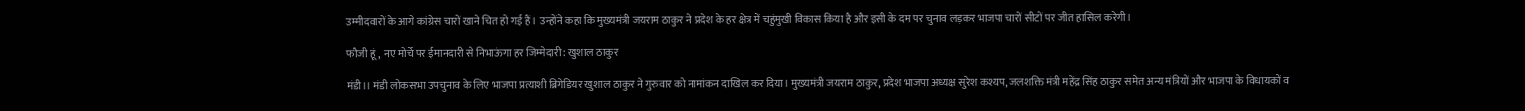उम्मीदवारों के आगे कांग्रेस चारों खाने चित हो गई हैं। उन्होंने कहा कि मुख्यमंत्री जयराम ठाकुर ने प्रदेश के हर क्षेत्र में चहुंमुखी विकास किया है और इसी के दम पर चुनाव लड़कर भाजपा चारों सीटों पर जीत हासिल करेगी।

फौजी हूं, नए मोर्चे पर ईमानदारी से निभाऊंगा हर जिम्मेदारी: खुशाल ठाकुर

मंडी।। मंडी लोकसभा उपचुनाव के लिए भाजपा प्रत्याशी ब्रिगेडियर खुशाल ठाकुर ने गुरुवार को नामांकन दाखिल कर दिया। मुख्यमंत्री जयराम ठाकुर, प्रदेश भाजपा अध्यक्ष सुरेश कश्यप, जलशक्ति मंत्री महेंद्र सिंह ठाकुर समेत अन्य मंत्रियों और भाजपा के विधायकों व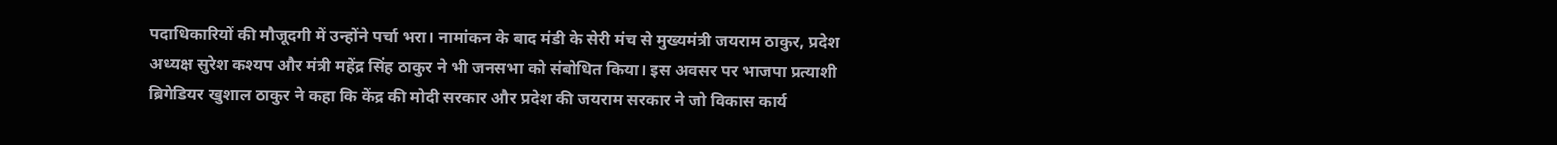पदाधिकारियों की मौजूदगी में उन्होंने पर्चा भरा। नामांकन के बाद मंडी के सेरी मंच से मुख्यमंत्री जयराम ठाकुर, प्रदेश अध्यक्ष सुरेश कश्यप और मंत्री महेंद्र सिंह ठाकुर ने भी जनसभा को संबोधित किया। इस अवसर पर भाजपा प्रत्याशी ब्रिगेडियर खुशाल ठाकुर ने कहा कि केंद्र की मोदी सरकार और प्रदेश की जयराम सरकार ने जो विकास कार्य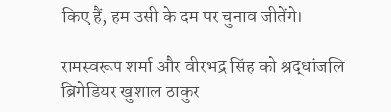किए हैं, हम उसी के दम पर चुनाव जीतेंगे।

रामस्वरूप शर्मा और वीरभद्र सिंह को श्रद्धांजलि
ब्रिगेडियर खुशाल ठाकुर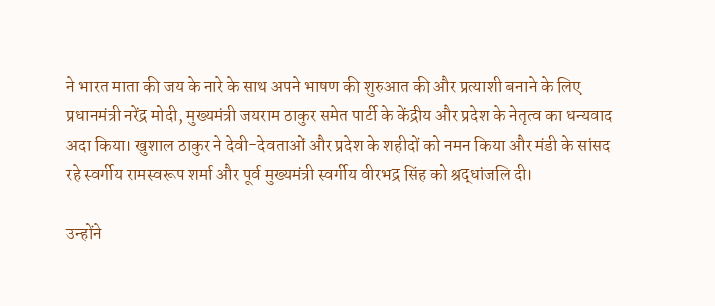ने भारत माता की जय के नारे के साथ अपने भाषण की शुरुआत की और प्रत्याशी बनाने के लिए प्रधानमंत्री नरेंद्र मोदी, मुख्यमंत्री जयराम ठाकुर समेत पार्टी के केंद्रीय और प्रदेश के नेतृत्व का धन्यवाद अदा किया। खुशाल ठाकुर ने देवी-देवताओं और प्रदेश के शहीदों को नमन किया और मंडी के सांसद रहे स्वर्गीय रामस्वरूप शर्मा और पूर्व मुख्यमंत्री स्वर्गीय वीरभद्र सिंह को श्रद्धांजलि दी।

उन्होंने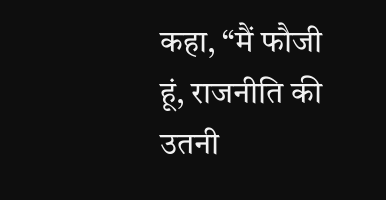कहा, “मैं फौजी हूं, राजनीति की उतनी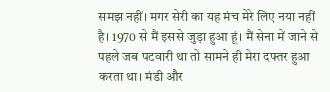समझ नहीं। मगर सेरी का यह मंच मेरे लिए नया नहीं है। 1970 से मैं इससे जुड़ा हुआ हूं। मैं सेना में जाने से पहले जब पटवारी था तो सामने ही मेरा दफ्तर हुआ करता था। मंडी और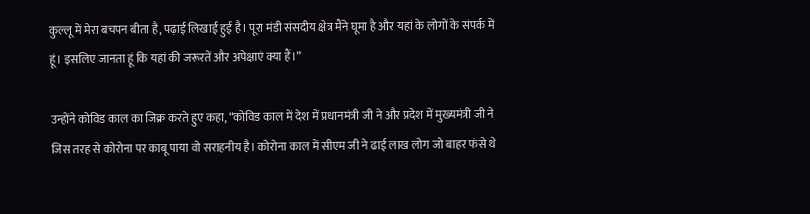कुल्लू में मेरा बचपन बीता है, पढ़ाई लिखाई हुई है। पूरा मंडी संसदीय क्षेत्र मैंने घूमा है और यहां के लोगों के संपर्क में हूं। इसलिए जानता हूं कि यहां की जरूरतें और अपेक्षाएं क्या हैं।”

उन्होंने कोविड काल का जिक्र करते हुए कहा, “कोविड काल में देश में प्रधानमंत्री जी ने और प्रदेश में मुख्यमंत्री जी ने जिस तरह से कोरोना पर काबू पाया वो सराहनीय है। कोरोना काल में सीएम जी ने ढाई लाख लोग जो बाहर फंसे थे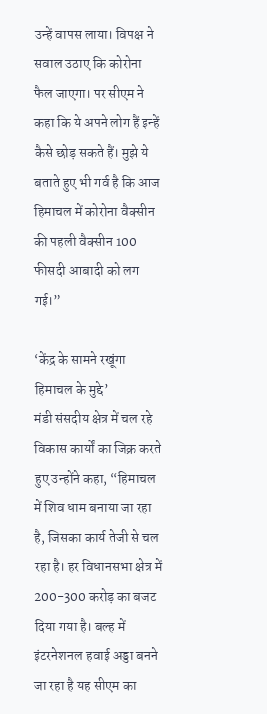उन्हें वापस लाया। विपक्ष ने सवाल उठाए कि कोरोना फैल जाएगा। पर सीएम ने कहा कि ये अपने लोग हैं इन्हें कैसे छोड़ सकते हैं। मुझे ये बताते हुए भी गर्व है कि आज हिमाचल में कोरोना वैक्सीन की पहली वैक्सीन 100 फीसदी आबादी को लग गई।”

‘केंद्र के सामने रखूंगा हिमाचल के मुद्दे’
मंडी संसदीय क्षेत्र में चल रहे विकास कार्यों का जिक्र करते हुए उन्होंने कहा, “हिमाचल में शिव धाम बनाया जा रहा है, जिसका कार्य तेजी से चल रहा है। हर विधानसभा क्षेत्र में 200-300 करोड़ का बजट दिया गया है। बल्ह में इंटरनेशनल हवाई अड्डा बनने जा रहा है यह सीएम का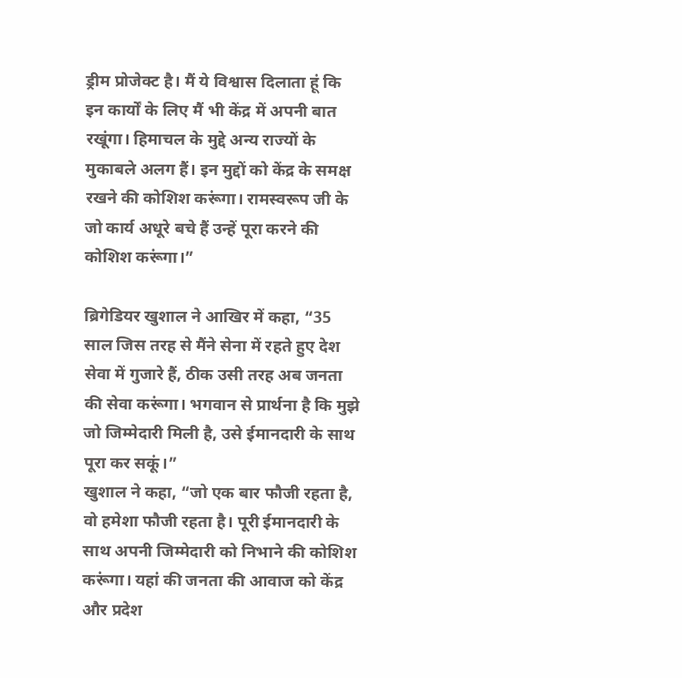ड्रीम प्रोजेक्ट है। मैं ये विश्वास दिलाता हूं कि इन कार्यों के लिए मैं भी केंद्र में अपनी बात रखूंगा। हिमाचल के मुद्दे अन्य राज्यों के मुकाबले अलग हैं। इन मुद्दों को केंद्र के समक्ष रखने की कोशिश करूंगा। रामस्वरूप जी के जो कार्य अधूरे बचे हैं उन्हें पूरा करने की कोशिश करूंगा।”

ब्रिगेडियर खुशाल ने आखिर में कहा, “35 साल जिस तरह से मैंने सेना में रहते हुए देश सेवा में गुजारे हैं, ठीक उसी तरह अब जनता की सेवा करूंगा। भगवान से प्रार्थना है कि मुझे जो जिम्मेदारी मिली है, उसे ईमानदारी के साथ पूरा कर सकूं।”
खुशाल ने कहा, “जो एक बार फौजी रहता है, वो हमेशा फौजी रहता है। पूरी ईमानदारी के साथ अपनी जिम्मेदारी को निभाने की कोशिश करूंगा। यहां की जनता की आवाज को केंद्र और प्रदेश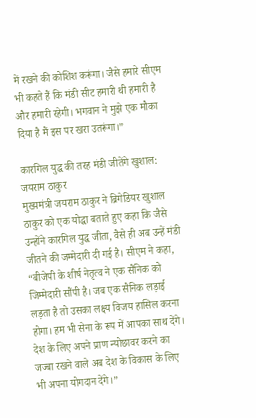में रखने की कोशिश करूंगा। जैसे हमारे सीएम भी कहते हैं कि मंडी सीट हमारी थी हमारी है और हमारी रहेगी। भगवान ने मुझे एक मौका दिया है मैं इस पर खरा उतरूंगा।”

कारगिल युद्ध की तरह मंडी जीतेंगे खुशाल: जयराम ठाकुर
मुख्यमंत्री जयराम ठाकुर ने ब्रिगेडियर खुशाल ठाकुर को एक योद्धा बताते हुए कहा कि जैसे उन्होंने कारगिल युद्ध जीता, वैसे ही अब उन्हें मंडी जीतने की जम्मेदारी दी गई है। सीएम ने कहा, “बीजेपी के शीर्ष नेतृत्व ने एक सैनिक को जिम्मेदारी सौंपी है। जब एक सैनिक लड़ाई लड़ता है तो उसका लक्ष्य विजय हासिल करना होगा। हम भी सेना के रूप में आपका साथ देंगे। देश के लिए अपने प्राण न्योछावर करने का जज्बा रखने वाले अब देश के विकास के लिए भी अपना योगदान देंगे।”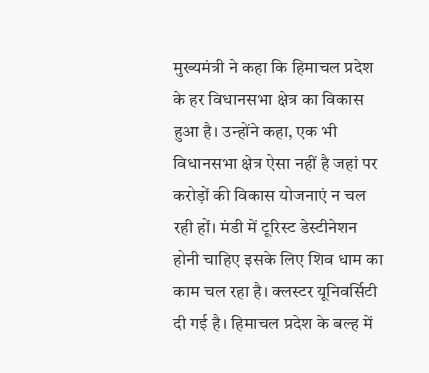मुख्यमंत्री ने कहा कि हिमाचल प्रदेश के हर विधानसभा क्षेत्र का विकास हुआ है। उन्होंने कहा, एक भी विधानसभा क्षेत्र ऐसा नहीं है जहां पर करोड़ों की विकास योजनाएं न चल रही हों। मंडी में टूरिस्ट डेस्टीनेशन होनी चाहिए इसके लिए शिव धाम का काम चल रहा है। क्लस्टर यूनिवर्सिटी दी गई है। हिमाचल प्रदेश के बल्ह में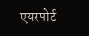एयरपोर्ट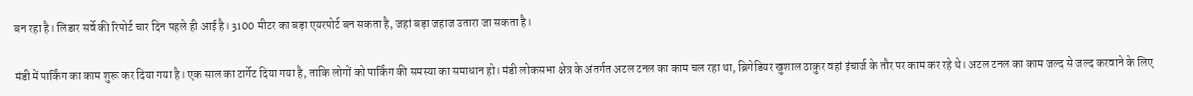बन रहा है। लिडार सर्वे की रिपोर्ट चार दिन पहले ही आई है। 3100 मीटर का बड़ा एयरपोर्ट बन सकता है, जहां बड़ा जहाज उतारा जा सकता है।

मंडी में पार्किंग का काम शुरू कर दिया गया है। एक साल का टार्गेट दिया गया है, ताकि लोगों को पार्किंग की समस्या का समाधान हो। मंडी लोकसभा क्षेत्र के अंतर्गत अटल टनल का काम चल रहा था, ब्रिगेडियर खुशाल ठाकुर वहां इंचार्ज के तौर पर काम कर रहे थे। अटल टनल का काम जल्द से जल्द करवाने के लिए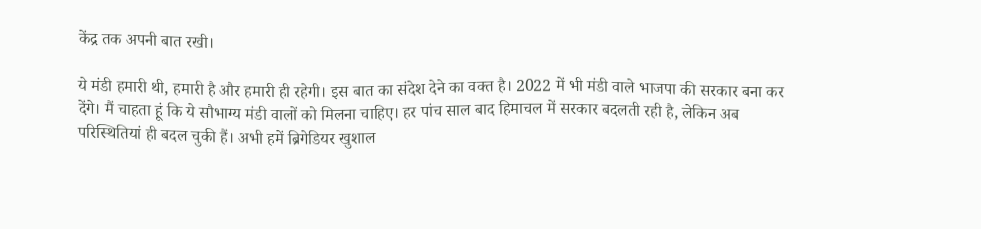केंद्र तक अपनी बात रखी।

ये मंडी हमारी थी, हमारी है और हमारी ही रहेगी। इस बात का संदेश देने का वक्त है। 2022 में भी मंडी वाले भाजपा की सरकार बना कर देंगे। मैं चाहता हूं कि ये सौभाग्य मंडी वालों को मिलना चाहिए। हर पांच साल बाद हिमाचल में सरकार बदलती रही है, लेकिन अब परिस्थितियां ही बदल चुकी हैं। अभी हमें ब्रिगेडियर खुशाल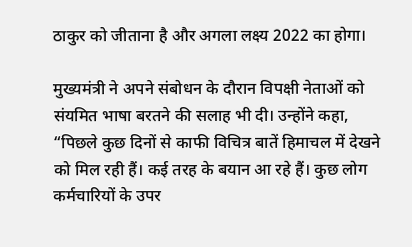ठाकुर को जीताना है और अगला लक्ष्य 2022 का होगा।

मुख्यमंत्री ने अपने संबोधन के दौरान विपक्षी नेताओं को संयमित भाषा बरतने की सलाह भी दी। उन्होंने कहा, “पिछले कुछ दिनों से काफी विचित्र बातें हिमाचल में देखने को मिल रही हैं। कई तरह के बयान आ रहे हैं। कुछ लोग कर्मचारियों के उपर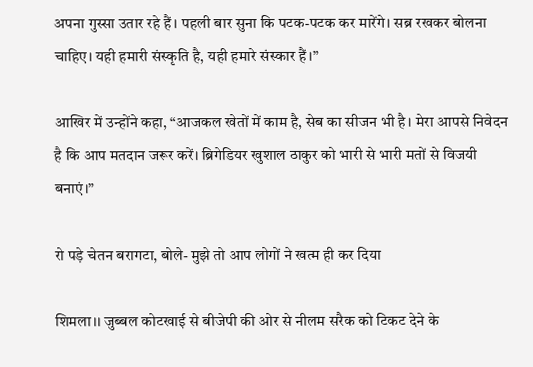अपना गुस्सा उतार रहे हैं। पहली बार सुना कि पटक-पटक कर मारेंगे। सब्र रखकर बोलना चाहिए। यही हमारी संस्कृति है, यही हमारे संस्कार हैं।”

आखिर में उन्होंने कहा, “आजकल खेतों में काम है, सेब का सीजन भी है। मेरा आपसे निवेदन है कि आप मतदान जरूर करें। ब्रिगेडियर खुशाल ठाकुर को भारी से भारी मतों से विजयी बनाएं।”

रो पड़े चेतन बरागटा, बोले- मुझे तो आप लोगों ने खत्म ही कर दिया

शिमला।। जुब्बल कोटखाई से बीजेपी की ओर से नीलम सरैक को टिकट देने के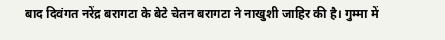बाद दिवंगत नरेंद्र बरागटा के बेटे चेतन बरागटा ने नाखुशी जाहिर की है। गुम्मा में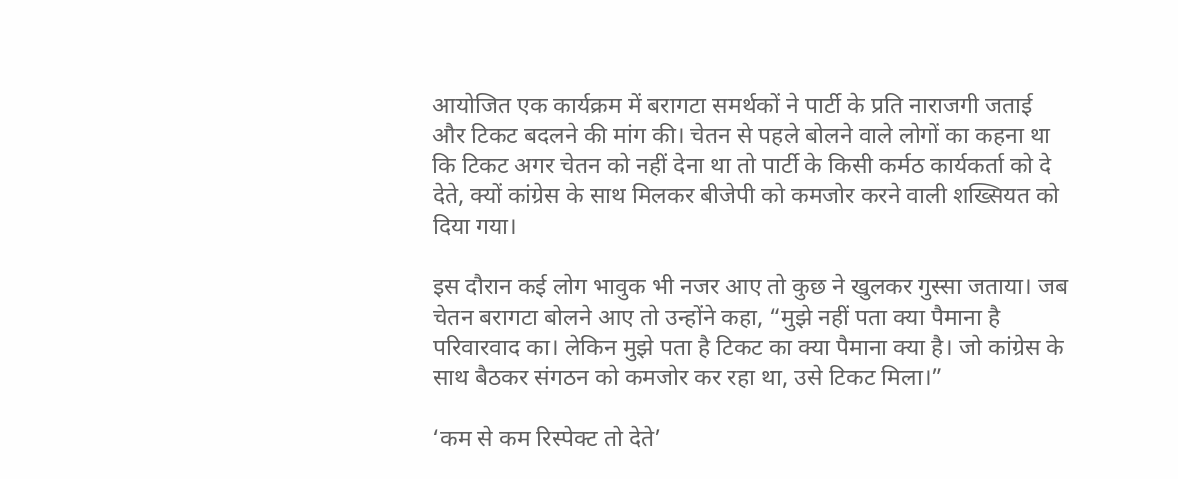आयोजित एक कार्यक्रम में बरागटा समर्थकों ने पार्टी के प्रति नाराजगी जताई और टिकट बदलने की मांग की। चेतन से पहले बोलने वाले लोगों का कहना था कि टिकट अगर चेतन को नहीं देना था तो पार्टी के किसी कर्मठ कार्यकर्ता को दे देते, क्यों कांग्रेस के साथ मिलकर बीजेपी को कमजोर करने वाली शख्सियत को दिया गया।

इस दौरान कई लोग भावुक भी नजर आए तो कुछ ने खुलकर गुस्सा जताया। जब चेतन बरागटा बोलने आए तो उन्होंने कहा, “मुझे नहीं पता क्या पैमाना है परिवारवाद का। लेकिन मुझे पता है टिकट का क्या पैमाना क्या है। जो कांग्रेस के साथ बैठकर संगठन को कमजोर कर रहा था, उसे टिकट मिला।”

‘कम से कम रिस्पेक्ट तो देते’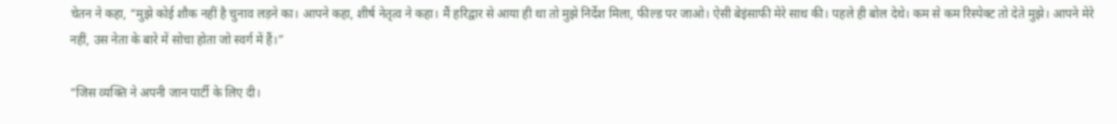चेतन ने कहा, “मुझे कोई शौक नहीं है चुनाव लड़ने का। आपने कहा, शीर्ष नेतृत्व ने कहा। मैं हरिद्वार से आया ही था तो मुझे निर्देश मिला, फील्ड पर जाओ। ऐसी बेइंसाफी मेरे साथ की। पहले ही बोल देथे। कम से कम रिस्पेक्ट तो देते मुझे। आपने मेरे नहीं, उस नेता के बारे में सोचा होता जो स्वर्ग में हैं।”

“जिस व्यक्ति ने अपनी जान पार्टी के लिए दी।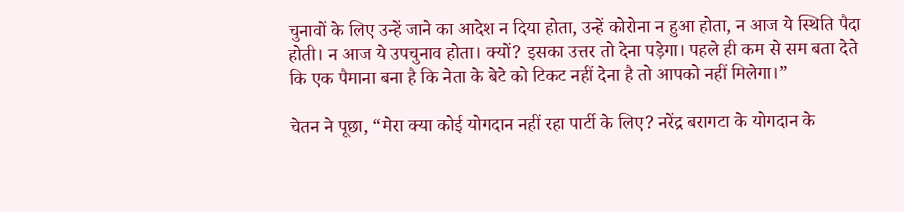चुनावों के लिए उन्हें जाने का आदेश न दिया होता, उन्हें कोरोना न हुआ होता, न आज ये स्थिति पैदा होती। न आज ये उपचुनाव होता। क्यों? इसका उत्तर तो देना पड़ेगा। पहले ही कम से सम बता देते कि एक पैमाना बना है कि नेता के बेटे को टिकट नहीं देना है तो आपको नहीं मिलेगा।”

चेतन ने पूछा, “मेरा क्या कोई योगदान नहीं रहा पार्टी के लिए? नरेंद्र बरागटा के योगदान के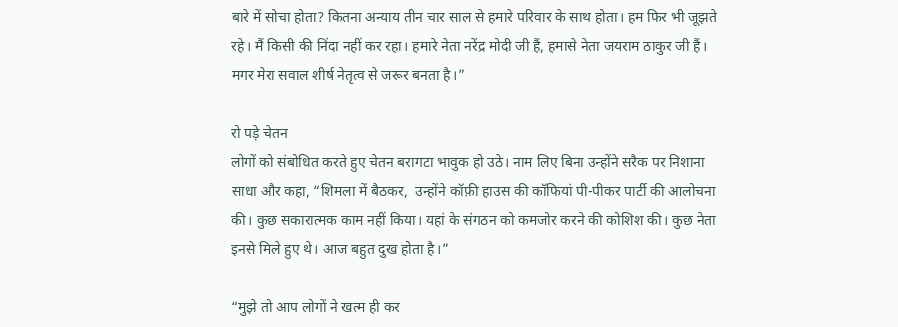बारे में सोचा होता? कितना अन्याय तीन चार साल से हमारे परिवार के साथ होता। हम फिर भी जूझते रहे। मैं किसी की निंदा नहीं कर रहा। हमारे नेता नरेंद्र मोदी जी हैं, हमासे नेता जयराम ठाकुर जी हैं। मगर मेरा सवाल शीर्ष नेतृत्व से जरूर बनता है।”

रो पड़े चेतन
लोगों को संबोधित करते हुए चेतन बरागटा भावुक हो उठे। नाम लिए बिना उन्होंने सरैक पर निशाना साधा और कहा, “शिमला में बैठकर,  उन्होंने कॉफ़ी हाउस की कॉफियां पी-पीकर पार्टी की आलोचना की। कुछ सकारात्मक काम नहीं किया। यहां के संगठन को कमजोर करने की कोशिश की। कुछ नेता इनसे मिले हुए थे। आज बहुत दुख होता है।”

“मुझे तो आप लोगों ने खत्म ही कर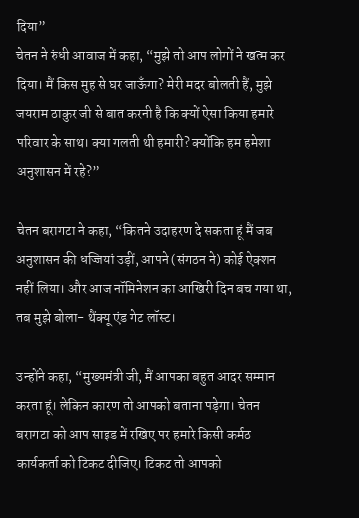दिया”
चेतन ने रुंधी आवाज में कहा, “मुझे तो आप लोगों ने खत्म कर दिया। मैं किस मुह से घर जाऊँगा? मेरी मदर बोलती हैं, मुझे जयराम ठाकुर जी से बात करनी है कि क्यों ऐसा किया हमारे परिवार के साथ। क्या गलती थी हमारी? क्योंकि हम हमेशा अनुशासन में रहे?”

चेतन बरागटा ने कहा, “कितने उदाहरण दे सकता हूं मैं जब अनुशासन की धज्जियां उड़ीं, आपने (संगठन ने) कोई ऐक्शन नहीं लिया। और आज नॉमिनेशन का आखिरी दिन बच गया था, तब मुझे बोला- थैंक्यू एंड गेट लॉस्ट।

उन्होंने कहा, “मुख्यमंत्री जी, मैं आपका बहुत आदर सम्मान करता हूं। लेकिन कारण तो आपको बताना पड़ेगा। चेतन बरागटा को आप साइड में रखिए पर हमारे किसी कर्मठ कार्यकर्ता को टिकट दीजिए। टिकट तो आपको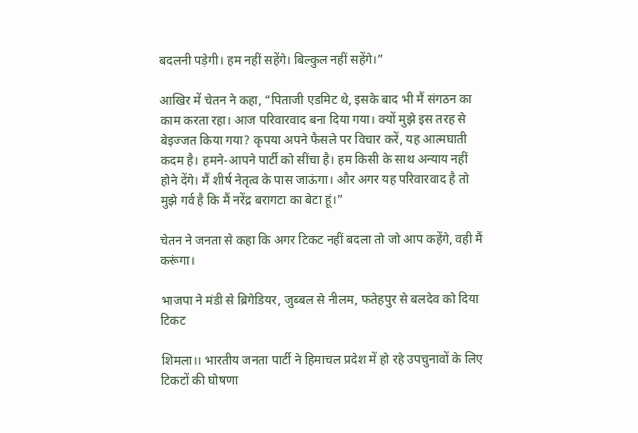बदलनी पड़ेगी। हम नहीं सहेंगे। बिल्कुल नहीं सहेंगे।”

आखिर में चेतन ने कहा, “पिताजी एडमिट थे, इसके बाद भी मैं संगठन का काम करता रहा। आज परिवारवाद बना दिया गया। क्यों मुझे इस तरह से बेइज्जत किया गया? कृपया अपने फैसले पर विचार करें, यह आत्मघाती कदम है। हमने-आपने पार्टी को सींचा है। हम किसी के साथ अन्याय नहीं होने देंगे। मैं शीर्ष नेतृत्व के पास जाऊंगा। और अगर यह परिवारवाद है तो मुझे गर्व है कि मैं नरेंद्र बरागटा का बेटा हूं।”

चेतन ने जनता से कहा कि अगर टिकट नहीं बदला तो जो आप कहेंगे, वही मैं करूंगा।

भाजपा ने मंडी से ब्रिगेडियर, जुब्बल से नीलम, फतेहपुर से बलदेव को दिया टिकट

शिमला।। भारतीय जनता पार्टी ने हिमाचल प्रदेश में हो रहे उपचुनावों के लिए टिकटों की घोषणा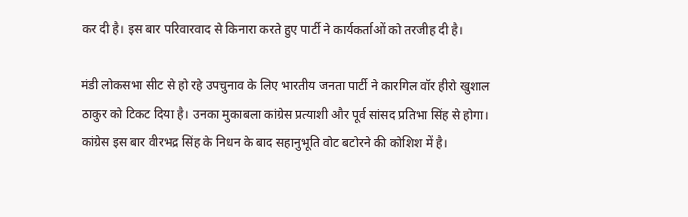कर दी है। इस बार परिवारवाद से किनारा करते हुए पार्टी ने कार्यकर्ताओं को तरजीह दी है।

मंडी लोकसभा सीट से हो रहे उपचुनाव के लिए भारतीय जनता पार्टी ने कारगिल वॉर हीरो खुशाल ठाकुर को टिकट दिया है। उनका मुकाबला कांग्रेस प्रत्याशी और पूर्व सांसद प्रतिभा सिंह से होगा। कांग्रेस इस बार वीरभद्र सिंह के निधन के बाद सहानुभूति वोट बटोरने की कोशिश में है।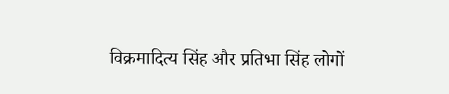विक्रमादित्य सिंह और प्रतिभा सिंह लोगों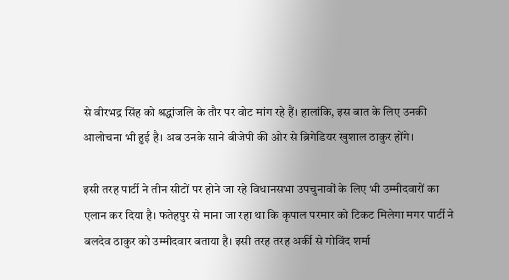से वीरभद्र सिंह को श्रद्धांजलि के तौर पर वोट मांग रहे हैं। हालांकि, इस बात के लिए उनकी आलोचना भी हुई है। अब उनके साने बीजेपी की ओर से ब्रिगेडियर खुशाल ठाकुर होंगे।

इसी तरह पार्टी ने तीन सीटों पर होने जा रहे विधानसभा उपचुनावों के लिए भी उम्मीदवारों का एलान कर दिया है। फतेहपुर से माना जा रहा था कि कृपाल परमार को टिकट मिलेगा मगर पार्टी ने बलदेव ठाकुर को उम्मीदवार बताया है। इसी तरह तरह अर्की से गोविंद शर्मा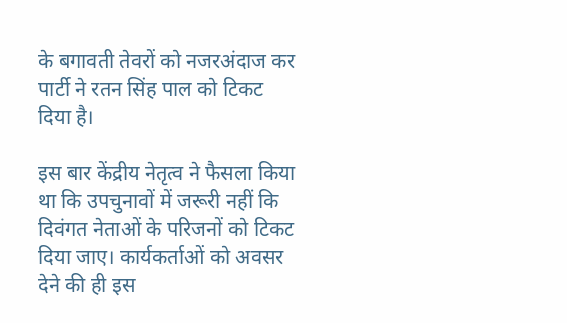के बगावती तेवरों को नजरअंदाज कर पार्टी ने रतन सिंह पाल को टिकट दिया है।

इस बार केंद्रीय नेतृत्व ने फैसला किया था कि उपचुनावों में जरूरी नहीं कि दिवंगत नेताओं के परिजनों को टिकट दिया जाए। कार्यकर्ताओं को अवसर देने की ही इस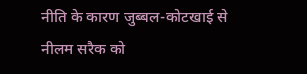नीति के कारण जुब्बल-कोटखाई से नीलम सरैक को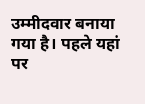उम्मीदवार बनाया गया है। पहले यहां पर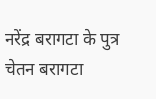नरेंद्र बरागटा के पुत्र चेतन बरागटा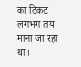का टिकट लगभग तय माना जा रहा था।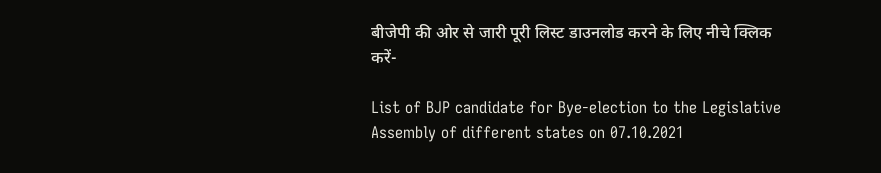बीजेपी की ओर से जारी पूरी लिस्ट डाउनलोड करने के लिए नीचे क्लिक करें-

List of BJP candidate for Bye-election to the Legislative Assembly of different states on 07.10.2021